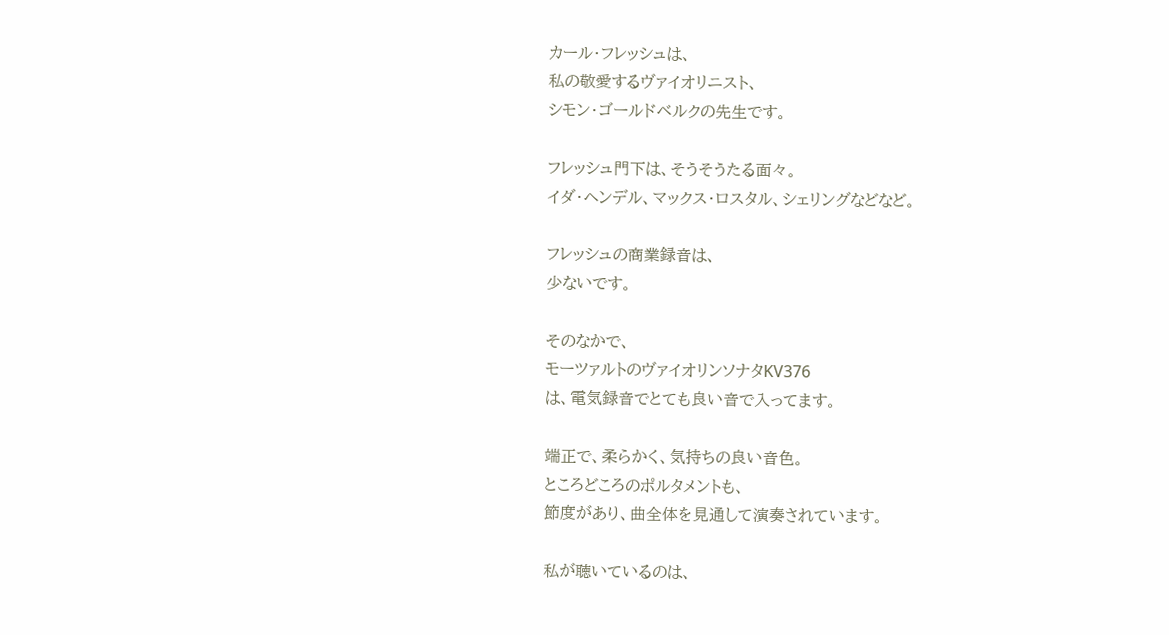カール・フレッシュは、
私の敬愛するヴァイオリニスト、
シモン・ゴールドベルクの先生です。

フレッシュ門下は、そうそうたる面々。
イダ・ヘンデル、マックス・ロスタル、シェリングなどなど。

フレッシュの商業録音は、
少ないです。

そのなかで、
モーツァルトのヴァイオリンソナタKV376
は、電気録音でとても良い音で入ってます。

端正で、柔らかく、気持ちの良い音色。
ところどころのポルタメントも、
節度があり、曲全体を見通して演奏されています。

私が聴いているのは、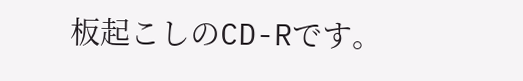板起こしのCD-Rです。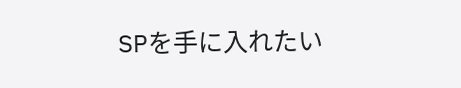SPを手に入れたい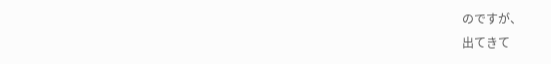のですが、
出てきて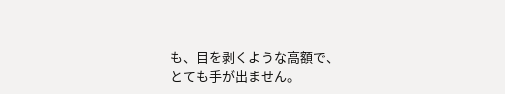も、目を剥くような高額で、
とても手が出ません。